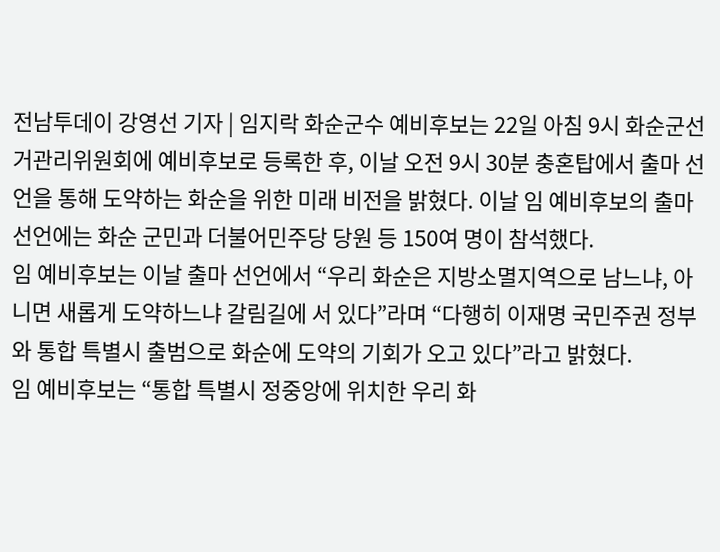전남투데이 강영선 기자 | 임지락 화순군수 예비후보는 22일 아침 9시 화순군선거관리위원회에 예비후보로 등록한 후, 이날 오전 9시 30분 충혼탑에서 출마 선언을 통해 도약하는 화순을 위한 미래 비전을 밝혔다. 이날 임 예비후보의 출마 선언에는 화순 군민과 더불어민주당 당원 등 150여 명이 참석했다.
임 예비후보는 이날 출마 선언에서 “우리 화순은 지방소멸지역으로 남느냐, 아니면 새롭게 도약하느냐 갈림길에 서 있다”라며 “다행히 이재명 국민주권 정부와 통합 특별시 출범으로 화순에 도약의 기회가 오고 있다”라고 밝혔다.
임 예비후보는 “통합 특별시 정중앙에 위치한 우리 화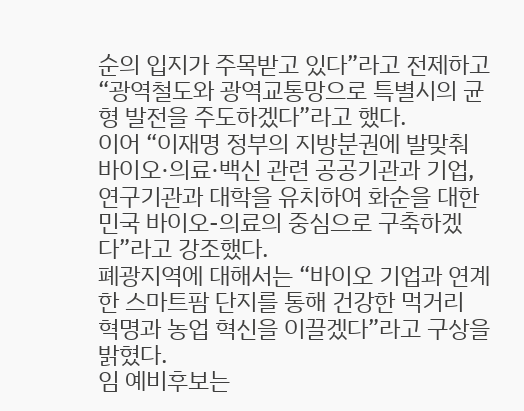순의 입지가 주목받고 있다”라고 전제하고 “광역철도와 광역교통망으로 특별시의 균형 발전을 주도하겠다”라고 했다.
이어 “이재명 정부의 지방분권에 발맞춰 바이오·의료·백신 관련 공공기관과 기업, 연구기관과 대학을 유치하여 화순을 대한민국 바이오-의료의 중심으로 구축하겠다”라고 강조했다.
폐광지역에 대해서는 “바이오 기업과 연계한 스마트팜 단지를 통해 건강한 먹거리 혁명과 농업 혁신을 이끌겠다”라고 구상을 밝혔다.
임 예비후보는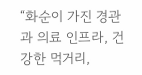“화순이 가진 경관과 의료 인프라, 건강한 먹거리,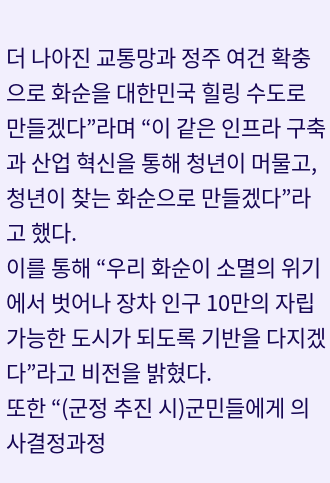더 나아진 교통망과 정주 여건 확충으로 화순을 대한민국 힐링 수도로 만들겠다”라며 “이 같은 인프라 구축과 산업 혁신을 통해 청년이 머물고, 청년이 찾는 화순으로 만들겠다”라고 했다.
이를 통해 “우리 화순이 소멸의 위기에서 벗어나 장차 인구 10만의 자립 가능한 도시가 되도록 기반을 다지겠다”라고 비전을 밝혔다.
또한 “(군정 추진 시)군민들에게 의사결정과정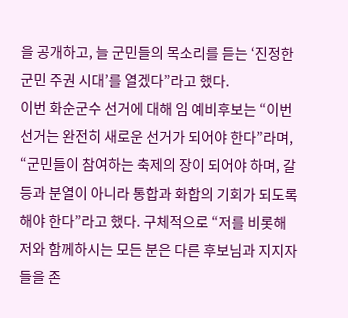을 공개하고, 늘 군민들의 목소리를 듣는 ‘진정한 군민 주권 시대’를 열겠다”라고 했다.
이번 화순군수 선거에 대해 임 예비후보는 “이번 선거는 완전히 새로운 선거가 되어야 한다”라며, “군민들이 참여하는 축제의 장이 되어야 하며, 갈등과 분열이 아니라 통합과 화합의 기회가 되도록 해야 한다”라고 했다. 구체적으로 “저를 비롯해 저와 함께하시는 모든 분은 다른 후보님과 지지자들을 존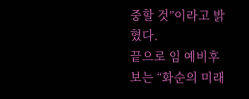중할 것”이라고 밝혔다.
끝으로 임 예비후보는 “화순의 미래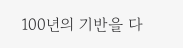100년의 기반을 다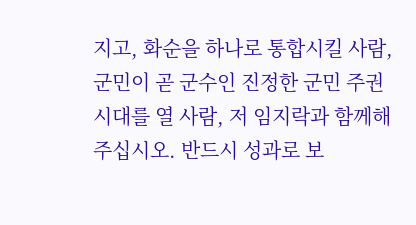지고, 화순을 하나로 통합시킬 사람, 군민이 곧 군수인 진정한 군민 주권 시대를 열 사람, 저 임지락과 함께해 주십시오. 반드시 성과로 보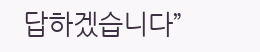답하겠습니다”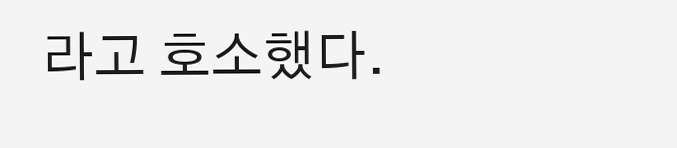라고 호소했다.